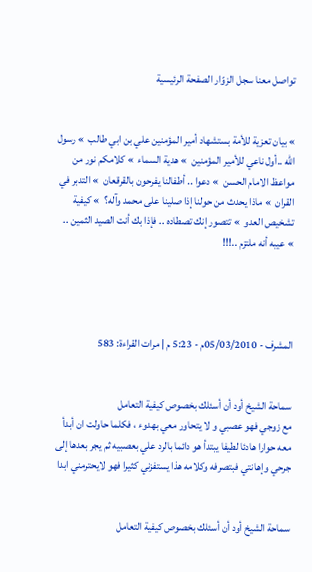تواصل معنا سجل الزوّار الصفحة الرئيسية


» بيان تعزية للأمة بستشهاد أمير المؤمنين علي بن ابي طالب  » رسول الله ..أول ناعي للأمير المؤمنين  » هدية السماء  » كلامكم نور من مواعظ الامام الحسن  » دعوا .. أطفالنا يفرحون بالقرقعان  » التدبر في القران  » ماذا يحدث من حولنا إذا صلينا على محمد وآله؟  » كيفية تشخيص العدو  » تتصور إنك تصطاده .. فإذا بك أنت الصيد الثمين ..  » عيبه أنه ملتزم ..!!!




المشرف - 05/03/2010م - 5:23 م | مرات القراءة: 583


سماحة الشيخ أود أن أسئلك بخصوص كيفية التعامل
مع زوجي فهو عصبي و لا يتحاور معي بهدوء ، فكلما حاولت ان أبدأ معه حوارا هادئا لطيفا يبتدأ هو دائما بالرد علي بعصبيه ثم يجر بعدها إلى جرحي وإهانتي فبتصرفه وكلامه هذا يستفزني كثيرا فهو لايحترمني ابدا


سماحة الشيخ أود أن أسئلك بخصوص كيفية التعامل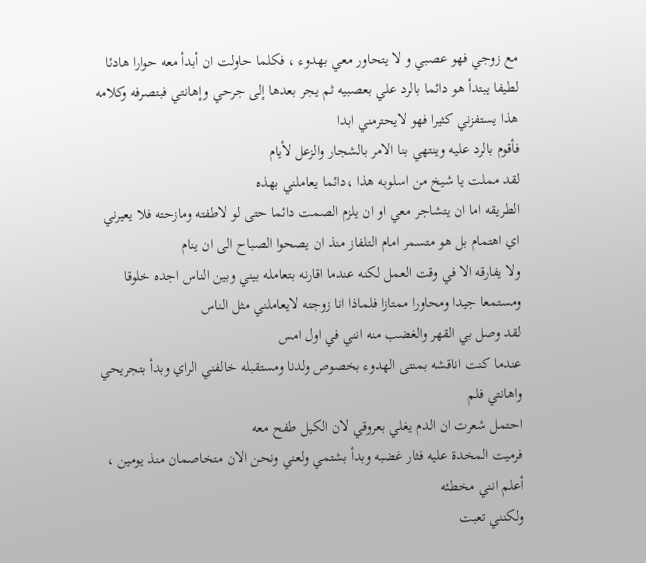مع زوجي فهو عصبي و لا يتحاور معي بهدوء ، فكلما حاولت ان أبدأ معه حوارا هادئا لطيفا يبتدأ هو دائما بالرد علي بعصبيه ثم يجر بعدها إلى جرحي وإهانتي فبتصرفه وكلامه هذا يستفزني كثيرا فهو لايحترمني ابدا
فأقوم بالرد عليه وينتهي بنا الامر بالشجار والزعل لأيام
لقد مملت يا شيخ من اسلوبه هذا ،دائما يعاملني بهذه
الطريقه اما ان يتشاجر معي او ان يلزم الصمت دائما حتى لو لاطفته ومازحته فلا يعيرني اي اهتمام بل هو متسمر امام التلفاز منذ ان يصحوا الصباح الى ان ينام
ولا يفارقه الا في وقت العمل لكنه عندما اقارنه بتعامله بيني وبين الناس اجده خلوقا ومستمعا جيدا ومحاورا ممتازا فلماذا انا زوجته لايعاملني مثل الناس
لقد وصل بي القهر والغضب منه انني في اول امس
عندما كنت اناقشه بمنتى الهدوء بخصوص ولدنا ومستقبله خالفني الراي وبدأ بتجريحي واهانتي فلم
احتمل شعرت ان الدم يغلي بعروقي لان الكيل طفح معه
فرميت المخدة عليه فثار غضبه وبدأ بشتمي ولعني ونحن الان متخاصمان منذ يومين ، أعلم انني مخطئه
ولكنني تعبت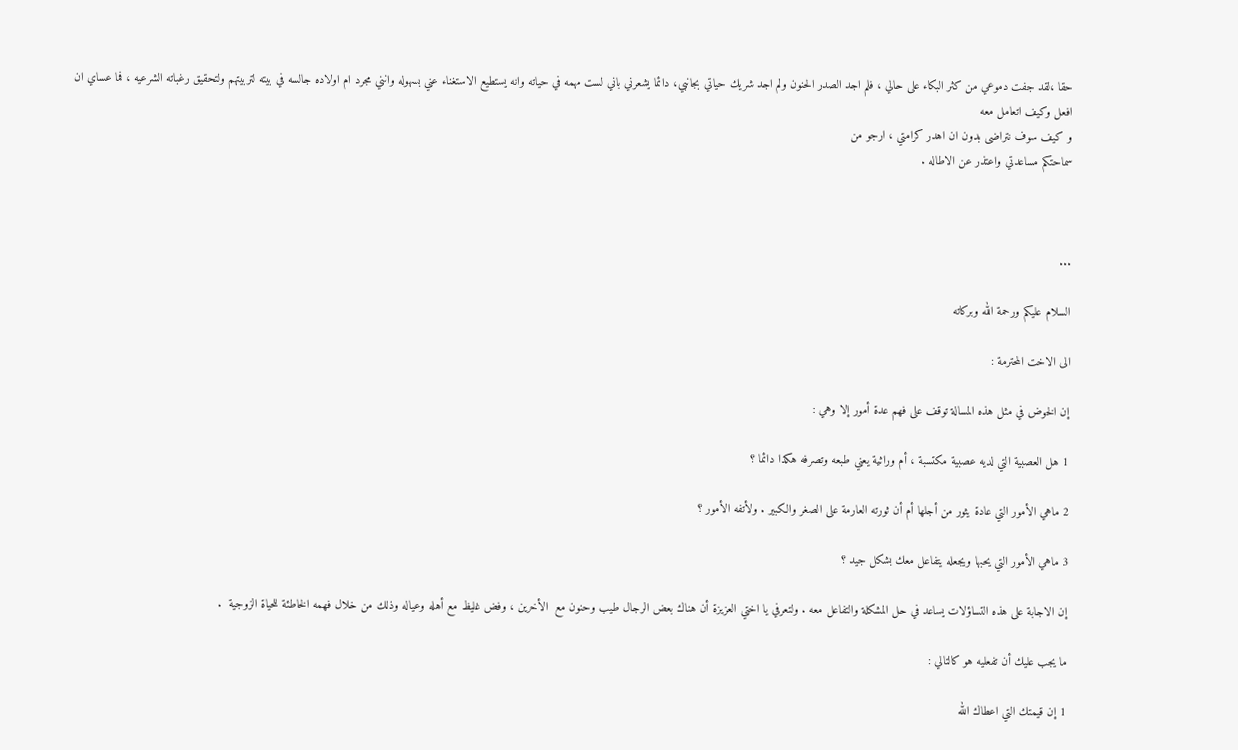حقا ،لقد جفت دموعي من كثر البكاء على حالي ، فلم اجد الصدر الحنون ولم اجد شريك حياتي بجانبي، دائما يشعرني باني لست مهمه في حياته وانه يستطيع الاستغناء عني بسهوله وانني مجرد ام اولاده جالسه في بيته لتربيتهم ولتحقيق رغباته الشرعيه ، فما عساي ان افعل وكيف اتعامل معه
و كيف سوف نتراضى بدون ان اهدر كرامتي ، ارجو من
سماحتكم مساعدتي واعتذر عن الاطاله .



...

السلام عليكم ورحمة الله وبركاته

الى الاخت المحترمة :

إن الخوض في مثل هذه المسالة توقف على فهم عدة أمور إلا وهي :

1 هل العصبية التي لديه عصبية مكتسبة ، أم وراثية يعني طبعه وتصرفه هكذا دائما ؟

2 ماهي الأمور التي عادة يثور من أجلها أم أن ثورته العارمة على الصغر والكبير . ولأتفه الأمور ؟

3 ماهي الأمور التي يحبها ويجعله يتفاعل معك بشكل جيد ؟

إن الاجابة على هذه التساؤلات يساعد في حل المشكلة والتفاعل معه . ولتعرفي يا اختي العزيزة أن هناك بعض الرجال طيب وحنون مع  الأخرين ، وفض غليظ مع أهله وعياله وذلك من خلال فهمه الخاطئة للحياة الزوجية  .

ما يجب عليك أن تفعليه هو كالتالي :

1 إن قيمتك التي اعطاك الله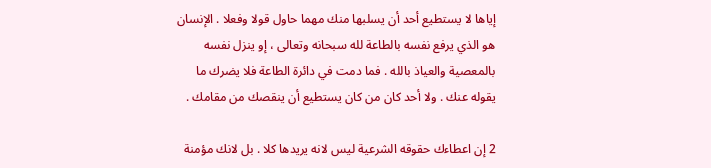إياها لا يستطيع أحد أن يسلبها منك مهما حاول قولا وفعلا . الإنسان هو الذي يرفع نفسه بالطاعة لله سبحانه وتعالى ، إو ينزل نفسه بالمعصية والعياذ بالله . فما دمت في دائرة الطاعة فلا يضرك ما يقوله عنك . ولا أحد كان من كان يستطيع أن ينقصك من مقامك .

2 إن اعطاءك حقوقه الشرعية ليس لانه يريدها كلا . بل لانك مؤمنة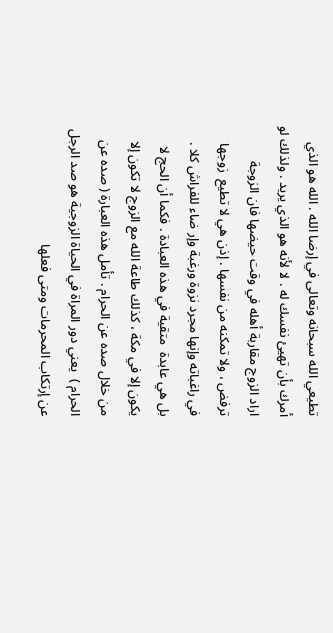تطيعي الله سبحانه وتعالى في إرضا الله . الله هو الذي أمرك بأن تهيئ نفسك له . لا لأنه هو الذي يريد . ولذلك لو اراد الزوج مقاربة أهله في وقت حيضها فان الزوجة ترفض ، ولا تمكنه من نفسها . إذن هي لا تطيع  زوجها في راغباته وإنها مجرد نزوة ورغبة وإر ضاء للفراش كلا . بل هي عابدة  متقية في هذه العبادة . فكما أن الحج لا يكون إلا في مكة ، كذلك طاعة الله مع الزوج لا تكون إلا من خلال صده عن الحرام . تأمل هذه العبارة ( صده عن الحرام )  يعني دور المراة في الحياة الزوجية هو صد الرجل عن إرتكاب المحرمات ومتى فعلها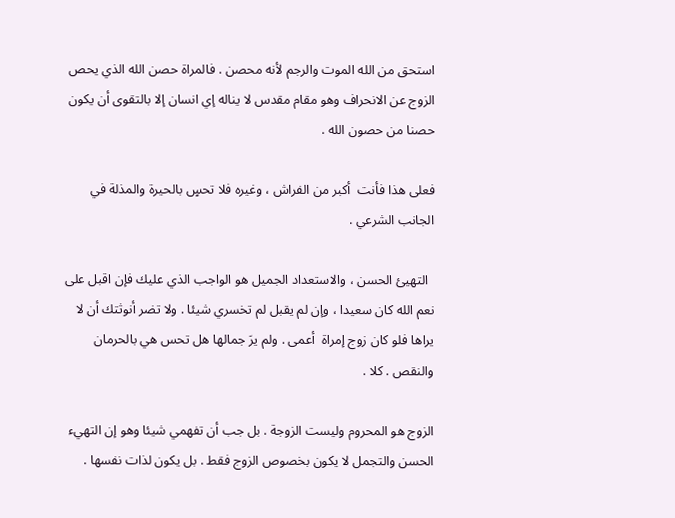استحق من الله الموت والرجم لأنه محصن . فالمراة حصن الله الذي يحص الزوج عن الانحراف وهو مقام مقدس لا يناله إي انسان إلا بالتقوى أن يكون حصنا من حصون الله .

فعلى هذا فأنت  أكبر من الفراش ، وغيره فلا تحسٍ بالحيرة والمذلة في الجانب الشرعي .

  التهيئ الحسن ، والاستعداد الجميل هو الواجب الذي عليك فإن اقبل على نعم الله كان سعيدا ، وإن لم يقبل لم تخسري شيئا . ولا تضر أنوثتك أن لا يراها فلو كان زوج إمراة  أعمى . ولم يرَ جمالها هل تحس هي بالحرمان والنقص . كلا .

الزوج هو المحروم وليست الزوجة . بل جب أن تفهمي شيئا وهو إن التهيء الحسن والتجمل لا يكون بخصوص الزوج فقط . بل يكون لذات نفسها .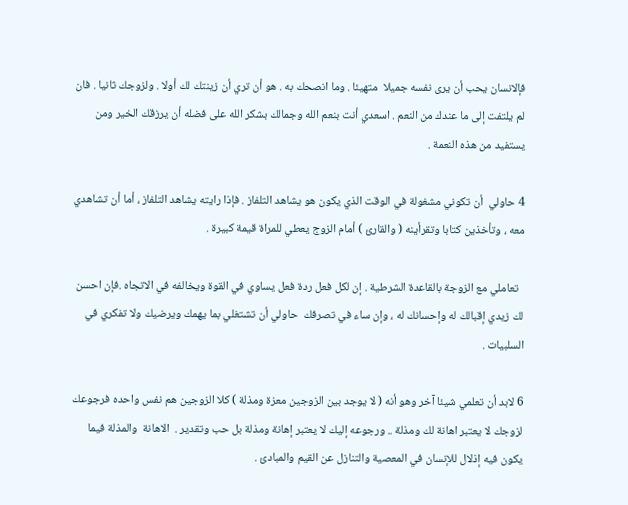فإلانسان يحب أن يرى نفسه جميلا  متهيئا . وما انصحك به . هو أن تري أن زينتك لك أولا . ولزوجك ثانيا . فان لم يلتفت إلى ما عندك من النعم . اسعدي أنت بنعم الله وجمالك بشكر الله على فضله أن يرزقك الخير ومن يستفيد من هذه النعمة .

4 حاولي  أن تكوني مشغولة في الوقت الذي يكون هو يشاهد التلفاز . فإذا رايته يشاهد التلفاز ، أما أن تشاهدي معه ، وتأخذين كتابا وتقرأينه ( والقارئ ) أمام الزوج يعطي للمراة قيمة كبيرة .

  تعاملي مع الزوجة بالقاعدة الشرطية . إن لكل فعل ردة فعل يساوي في القوة ويخالفه في الاتجاه .فإن احسن لك زيدي إقبالك له وإحسانك له ، وإن ساء في تصرفك  حاولي أن تشتغلي بما يهمك ويرضيك ولا تفكري في السلبيات .

6 لابد أن تعلمي شيئا آخر وهو أنه ( لا يوجد بين الزوجين معزة ومذلة ) كلا الزوجين هم نفس واحده فرجوعك لزوجك لا يعتبر اهانة لك ومذلة .. ورجوعه إليك لا يعتبر إهانة ومذلة بل حب وتقدير .  الاهانة  والمذلة فيما يكون فيه إذلال للإنسان في المعصية والتنازل عن القيم والمبادئ .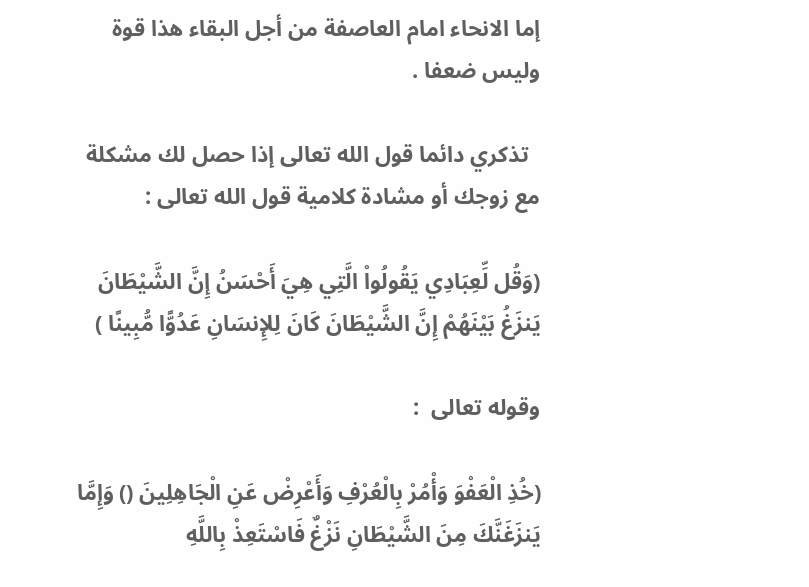إما الانحاء امام العاصفة من أجل البقاء هذا قوة وليس ضعفا .

  تذكري دائما قول الله تعالى إذا حصل لك مشكلة مع زوجك أو مشادة كلامية قول الله تعالى :

(وَقُل لِّعِبَادِي يَقُولُواْ الَّتِي هِيَ أَحْسَنُ إِنَّ الشَّيْطَانَ يَنزَغُ بَيْنَهُمْ إِنَّ الشَّيْطَانَ كَانَ لِلإِنسَانِ عَدُوًّا مُّبِينًا )

وقوله تعالى  :

(خُذِ الْعَفْوَ وَأْمُرْ بِالْعُرْفِ وَأَعْرِضْ عَنِ الْجَاهِلِينَ () وَإِمَّا يَنزَغَنَّكَ مِنَ الشَّيْطَانِ نَزْغٌ فَاسْتَعِذْ بِاللَّهِ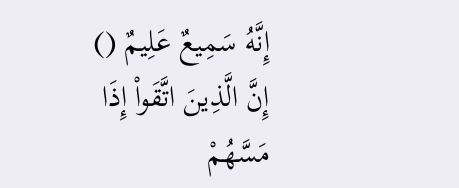إِنَّهُ سَمِيعٌ عَلِيمٌ () إِنَّ الَّذِينَ اتَّقَواْ إِذَا مَسَّهُمْ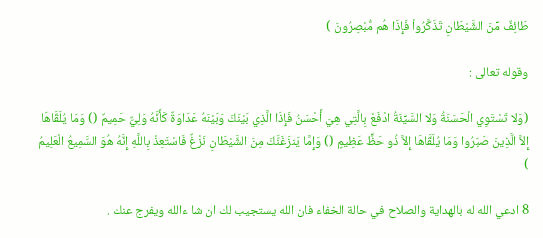طَائِفٌ مِّنَ الشَّيْطَانِ تَذَكَّرُواْ فَإِذَا هُم مُّبْصِرُونَ )

وقوله تعالى :

(وَلا تَسْتَوِي الْحَسَنَةُ وَلا السَّيِّئَةُ ادْفَعْ بِالَّتِي هِيَ أَحْسَنُ فَإِذَا الَّذِي بَيْنَكَ وَبَيْنَهُ عَدَاوَةٌ كَأَنَّهُ وَلِيٌّ حَمِيمٌ () وَمَا يُلَقَّاهَا إِلاَّ الَّذِينَ صَبَرُوا وَمَا يُلَقَّاهَا إِلاَّ ذُو حَظٍّ عَظِيمٍ () وَإِمَّا يَنزَغَنَّكَ مِنَ الشَّيْطَانِ نَزْغٌ فَاسْتَعِذْ بِاللَّهِ إِنَّهُ هُوَ السَّمِيعُ الْعَلِيمُ  )

8 ادعي الله له بالهداية والصلاح في حالة الخفاء فان الله يستجيب لك ان شا ءالله ويفرج عنك .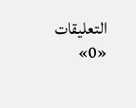التعليقات «0»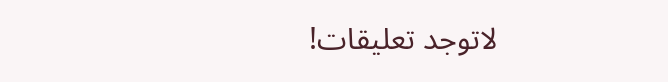لاتوجد تعليقات!